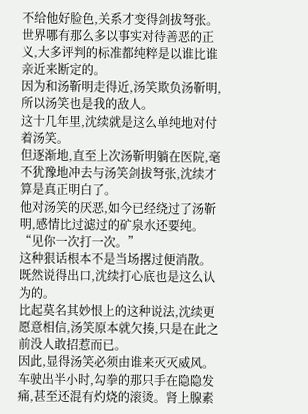不给他好脸色,关系才变得剑拔弩张。
世界哪有那么多以事实对待善恶的正义,大多评判的标准都纯粹是以谁比谁亲近来断定的。
因为和汤靳明走得近,汤笑欺负汤靳明,所以汤笑也是我的敌人。
这十几年里,沈续就是这么单纯地对付着汤笑。
但逐渐地,直至上次汤靳明躺在医院,毫不犹豫地冲去与汤笑剑拔弩张,沈续才算是真正明白了。
他对汤笑的厌恶,如今已经绕过了汤靳明,感情比过滤过的矿泉水还要纯。
“见你一次打一次。”
这种狠话根本不是当场撂过便消散。既然说得出口,沈续打心底也是这么认为的。
比起莫名其妙恨上的这种说法,沈续更愿意相信,汤笑原本就欠揍,只是在此之前没人敢招惹而已。
因此,显得汤笑必须由谁来灭灭威风。
车驶出半小时,勾拳的那只手在隐隐发痛,甚至还混有灼烧的滚烫。肾上腺素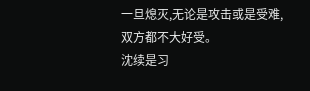一旦熄灭,无论是攻击或是受难,双方都不大好受。
沈续是习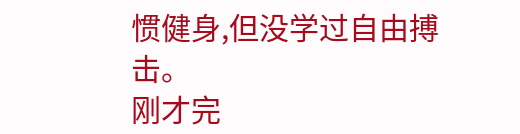惯健身,但没学过自由搏击。
刚才完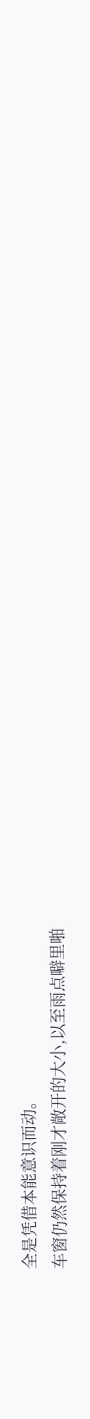全是凭借本能意识而动。
车窗仍然保持着刚才敞开的大小,以至雨点噼里啪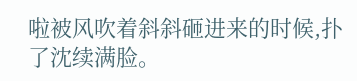啦被风吹着斜斜砸进来的时候,扑了沈续满脸。